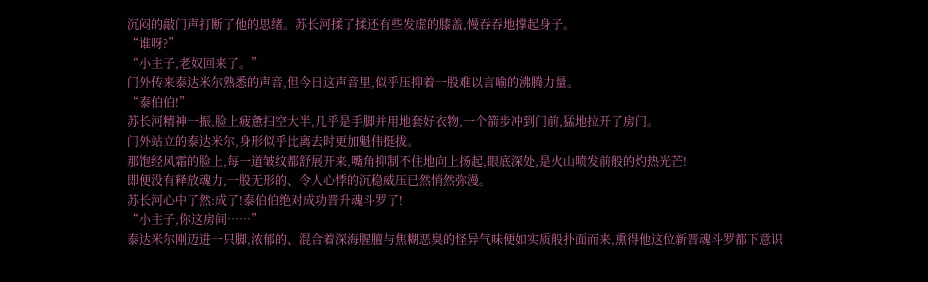沉闷的敲门声打断了他的思绪。苏长河揉了揉还有些发虚的膝盖,慢吞吞地撑起身子。
“谁呀?”
“小主子,老奴回来了。”
门外传来泰达米尔熟悉的声音,但今日这声音里,似乎压抑着一股难以言喻的沸腾力量。
“泰伯伯!”
苏长河精神一振,脸上疲惫扫空大半,几乎是手脚并用地套好衣物,一个箭步冲到门前,猛地拉开了房门。
门外站立的泰达米尔,身形似乎比离去时更加魁伟挺拔。
那饱经风霜的脸上,每一道皱纹都舒展开来,嘴角抑制不住地向上扬起,眼底深处,是火山喷发前般的灼热光芒!
即便没有释放魂力,一股无形的、令人心悸的沉稳威压已然悄然弥漫。
苏长河心中了然:成了!泰伯伯绝对成功晋升魂斗罗了!
“小主子,你这房间……”
泰达米尔刚迈进一只脚,浓郁的、混合着深海腥膻与焦糊恶臭的怪异气味便如实质般扑面而来,熏得他这位新晋魂斗罗都下意识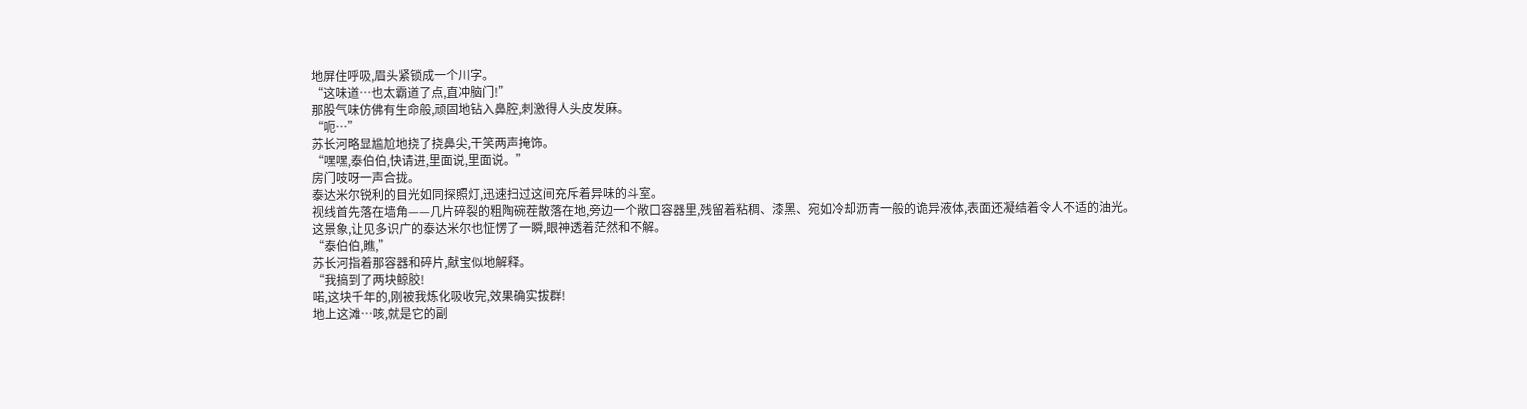地屏住呼吸,眉头紧锁成一个川字。
“这味道…也太霸道了点,直冲脑门!”
那股气味仿佛有生命般,顽固地钻入鼻腔,刺激得人头皮发麻。
“呃…”
苏长河略显尴尬地挠了挠鼻尖,干笑两声掩饰。
“嘿嘿,泰伯伯,快请进,里面说,里面说。”
房门吱呀一声合拢。
泰达米尔锐利的目光如同探照灯,迅速扫过这间充斥着异味的斗室。
视线首先落在墙角——几片碎裂的粗陶碗茬散落在地,旁边一个敞口容器里,残留着粘稠、漆黑、宛如冷却沥青一般的诡异液体,表面还凝结着令人不适的油光。
这景象,让见多识广的泰达米尔也怔愣了一瞬,眼神透着茫然和不解。
“泰伯伯,瞧,”
苏长河指着那容器和碎片,献宝似地解释。
“我搞到了两块鲸胶!
喏,这块千年的,刚被我炼化吸收完,效果确实拔群!
地上这滩…咳,就是它的副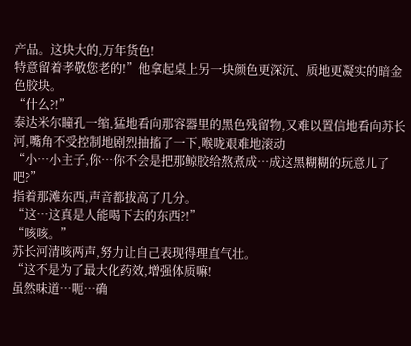产品。这块大的,万年货色!
特意留着孝敬您老的!”他拿起桌上另一块颜色更深沉、质地更凝实的暗金色胶块。
“什么?!”
泰达米尔瞳孔一缩,猛地看向那容器里的黑色残留物,又难以置信地看向苏长河,嘴角不受控制地剧烈抽搐了一下,喉咙艰难地滚动
“小…小主子,你…你不会是把那鲸胶给熬煮成…成这黑糊糊的玩意儿了吧?”
指着那滩东西,声音都拔高了几分。
“这…这真是人能喝下去的东西?!”
“咳咳。”
苏长河清咳两声,努力让自己表现得理直气壮。
“这不是为了最大化药效,增强体质嘛!
虽然味道…呃…确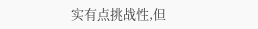实有点挑战性,但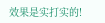效果是实打实的!